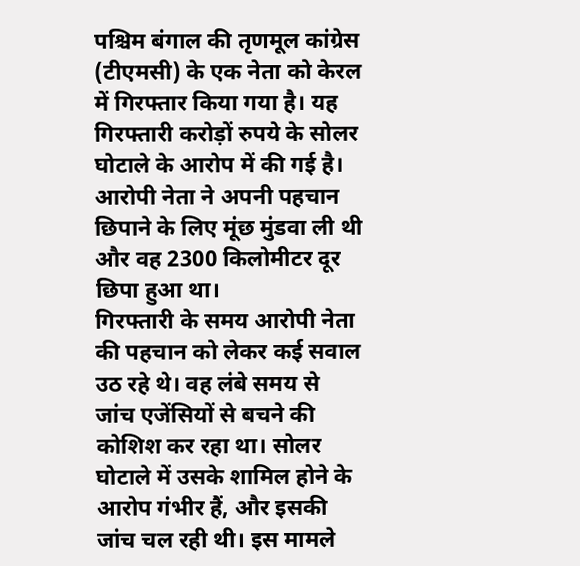पश्चिम बंगाल की तृणमूल कांग्रेस (टीएमसी) के एक नेता को केरल में गिरफ्तार किया गया है। यह गिरफ्तारी करोड़ों रुपये के सोलर घोटाले के आरोप में की गई है। आरोपी नेता ने अपनी पहचान छिपाने के लिए मूंछ मुंडवा ली थी और वह 2300 किलोमीटर दूर छिपा हुआ था।
गिरफ्तारी के समय आरोपी नेता की पहचान को लेकर कई सवाल उठ रहे थे। वह लंबे समय से जांच एजेंसियों से बचने की कोशिश कर रहा था। सोलर घोटाले में उसके शामिल होने के आरोप गंभीर हैं, और इसकी जांच चल रही थी। इस मामले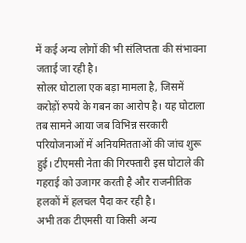में कई अन्य लोगों की भी संलिप्तता की संभावना जताई जा रही है।
सोलर घोटाला एक बड़ा मामला है, जिसमें करोड़ों रुपये के गबन का आरोप है। यह घोटाला तब सामने आया जब विभिन्न सरकारी परियोजनाओं में अनियमितताओं की जांच शुरू हुई। टीएमसी नेता की गिरफ्तारी इस घोटाले की गहराई को उजागर करती है और राजनीतिक हलकों में हलचल पैदा कर रही है।
अभी तक टीएमसी या किसी अन्य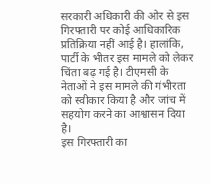सरकारी अधिकारी की ओर से इस गिरफ्तारी पर कोई आधिकारिक प्रतिक्रिया नहीं आई है। हालांकि, पार्टी के भीतर इस मामले को लेकर चिंता बढ़ गई है। टीएमसी के नेताओं ने इस मामले की गंभीरता को स्वीकार किया है और जांच में सहयोग करने का आश्वासन दिया है।
इस गिरफ्तारी का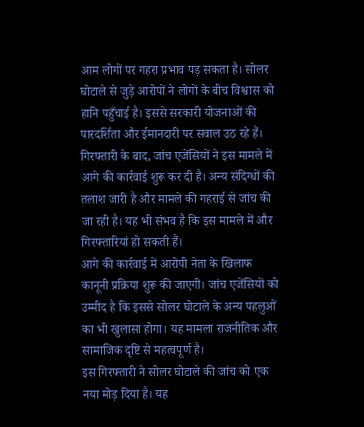आम लोगों पर गहरा प्रभाव पड़ सकता है। सोलर घोटाले से जुड़े आरोपों ने लोगों के बीच विश्वास को हानि पहुँचाई है। इससे सरकारी योजनाओं की पारदर्शिता और ईमानदारी पर सवाल उठ रहे हैं।
गिरफ्तारी के बाद, जांच एजेंसियों ने इस मामले में आगे की कार्रवाई शुरू कर दी है। अन्य संदिग्धों की तलाश जारी है और मामले की गहराई से जांच की जा रही है। यह भी संभव है कि इस मामले में और गिरफ्तारियां हो सकती हैं।
आगे की कार्रवाई में आरोपी नेता के खिलाफ कानूनी प्रक्रिया शुरू की जाएगी। जांच एजेंसियों को उम्मीद है कि इससे सोलर घोटाले के अन्य पहलुओं का भी खुलासा होगा। यह मामला राजनीतिक और सामाजिक दृष्टि से महत्वपूर्ण है।
इस गिरफ्तारी ने सोलर घोटाले की जांच को एक नया मोड़ दिया है। यह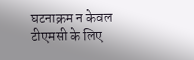घटनाक्रम न केवल टीएमसी के लिए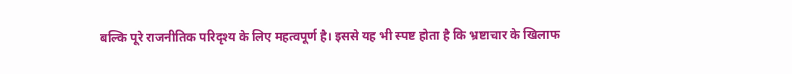बल्कि पूरे राजनीतिक परिदृश्य के लिए महत्वपूर्ण है। इससे यह भी स्पष्ट होता है कि भ्रष्टाचार के खिलाफ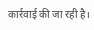कार्रवाई की जा रही है।